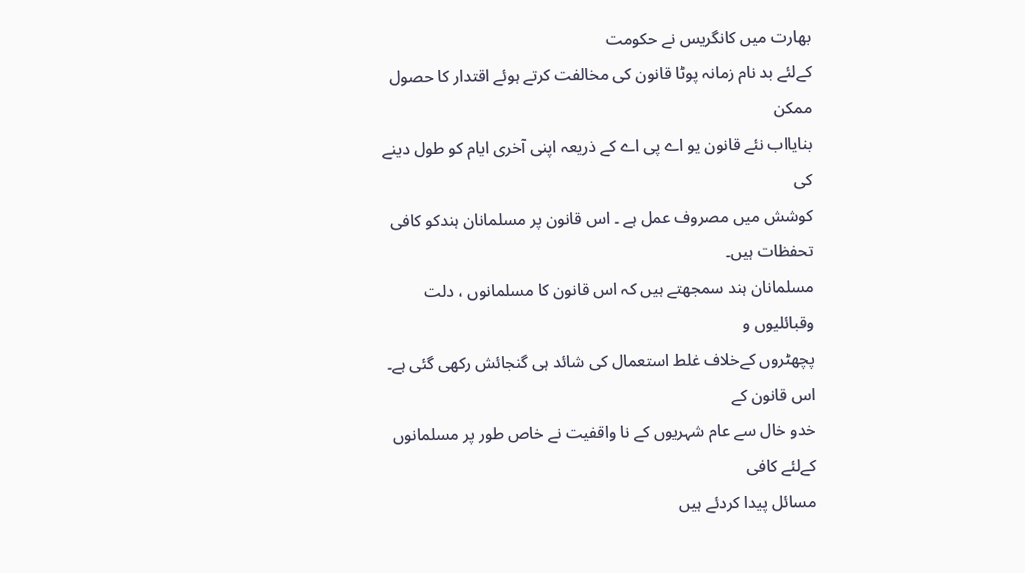بھارت میں کانگریس نے حکومت
کےلئے بد نام زمانہ پوٹا قانون کی مخالفت کرتے ہوئے اقتدار کا حصول ممکن
بنایااب نئے قانون یو اے پی اے کے ذریعہ اپنی آخری ایام کو طول دینے کی
کوشش میں مصروف عمل ہے ۔ اس قانون پر مسلمانان ہندکو کافی تحفظات ہیں۔
مسلمانان ہند سمجھتے ہیں کہ اس قانون کا مسلمانوں ، دلت وقبائلیوں و
پچھٹروں کےخلاف غلط استعمال کی شائد ہی گنجائش رکھی گئی ہے۔ اس قانون کے
خدو خال سے عام شہریوں کے نا واقفیت نے خاص طور پر مسلمانوں کےلئے کافی
مسائل پیدا کردئے ہیں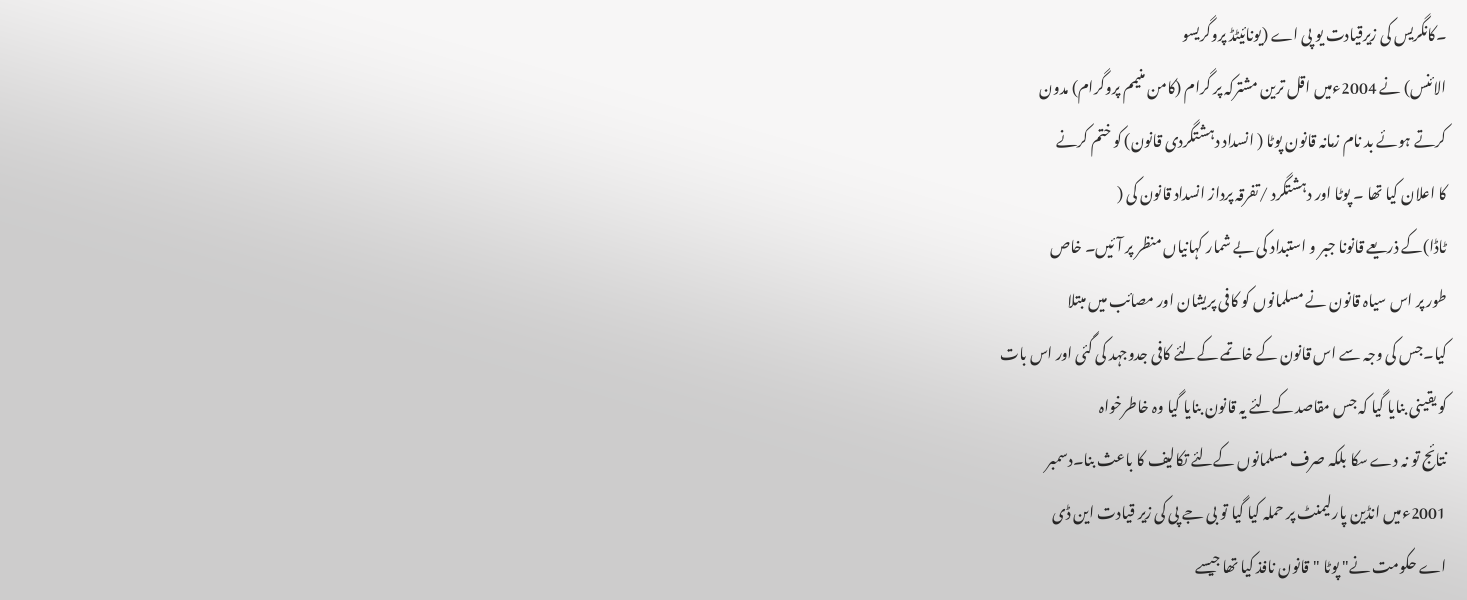۔کانگریس کی زیرقیادت یو پی اے (یونائیٹڈ پروگریسو
الائنس) نے 2004ءمیں اقل ترین مشترکہ پر گرام (کامن منیمم پروگرام) مدون
کرتے ہوئے بد نام زمانہ قانون پوٹا ( انسداد دہشتگردی قانون) کو ختم کرنے
کا اعلان کیا تھا ۔ پوٹا اور دہشتگرد /تفرقہ پرداز انسداد قانون کی (
ٹاڈا)کے ذریعے قانونا جبر و استبداد کی بے شمار کہانیاں منظر پر آئیں۔ خاص
طور پر اس سیاہ قانون نے مسلمانوں کو کافی پریشان اور مصائب میں مبتلا
کیا۔جس کی وجہ سے اس قانون کے خاتمے کےلئے کافی جدوجہد کی گئی اور اس بات
کو یقینی بنایا گیا کہ جس مقاصد کےلئے یہ قانون بنایا گیا وہ خاطرخواہ
نتائج تو نہ دے سکا بلکہ صرف مسلمانوں کےلئے تکالیف کا باعث بنا۔دسمبر
2001ءمیں انڈین پارلیمنٹ پر حملہ کیا گیا تو بی جے پی کی زیر قیادت این ڈی
اے حکومت نے" پوٹا "قانون نافذ کیا تھا جیسے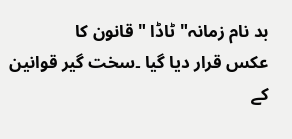بد نام زمانہ" ٹاڈا " قانون کا
عکس قرار دیا گیا ۔سخت گیر قوانین کے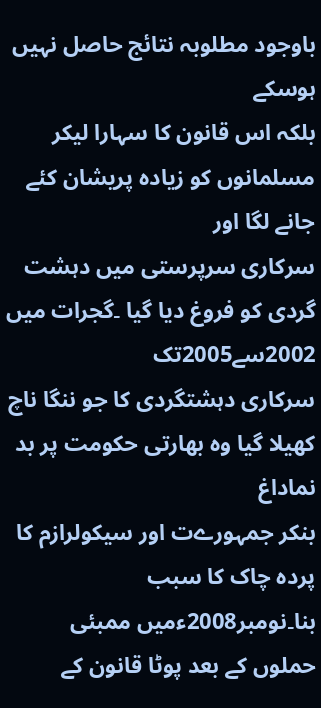باوجود مطلوبہ نتائج حاصل نہیں ہوسکے
بلکہ اس قانون کا سہارا لیکر مسلمانوں کو زیادہ پریشان کئے جانے لگا اور
سرکاری سرپرستی میں دہشت گردی کو فروغ دیا گیا ۔گجرات میں 2002سے2005تک
سرکاری دہشتگردی کا جو ننگا ناچ کھیلا گیا وہ بھارتی حکومت پر بد نماداغ
بنکر جمہورےت اور سیکولرازم کا پردہ چاک کا سبب بنا۔نومبر2008ءمیں ممبئی
حملوں کے بعد پوٹا قانون کے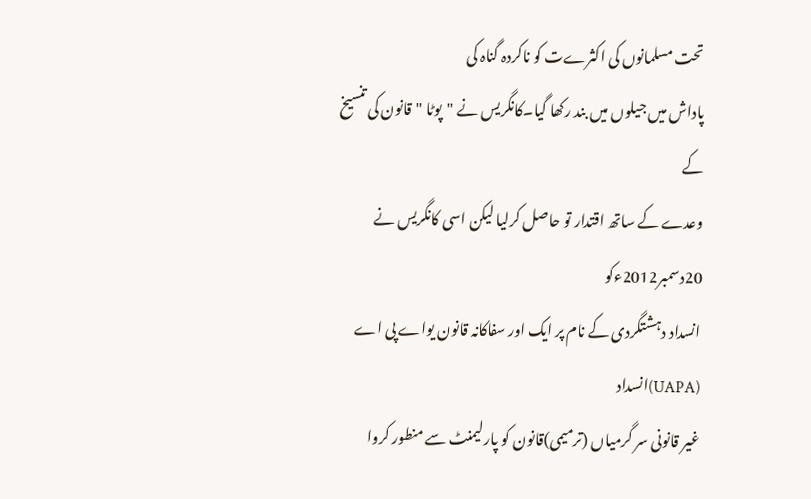تحت مسلمانوں کی اکثرےت کو ناکردہ گناہ کی
پاداش میں جیلوں میں بند رکھا گیا۔کانگریس نے "پوٹا "قانون کی تنسیخ کے
وعدے کے ساتھ اقتدار تو حاصل کرلیا لیکن اسی کانگریس نے 20دسمبر2012ءکو
انسداد دہشتگردی کے نام پر ایک اور سفاکانہ قانون یواے پی اے (UAPA)انسداد
غیر قانونی سر گرمیاں (ترمیمی)قانون کو پارلیمنٹ سے منطور کروا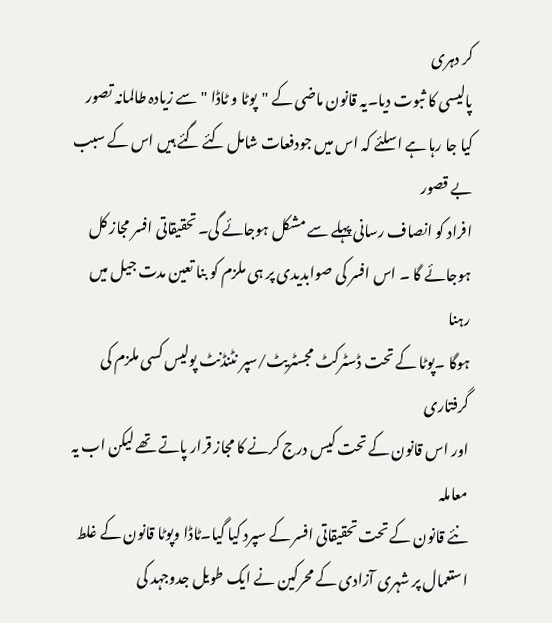کر دہری
پالیسی کا ثبوت دیا۔یہ قانون ماضی کے "پوٹا و ٹاڈا "سے زیادہ طالمانہ تصور
کیا جا رہا ہے اسلئے کہ اس میں جودفعات شامل کئے گئے ہیں اس کے سبب بے قصور
افراد کو انصاف رسانی پہلے سے مشکل ہوجائے گی۔ تحقیقاتی افسر مجاز کل
ہوجائے گا ۔ اس افسر کی صوابدیدی پر ہی ملزم کو بنا تعین مدت جیل میں رہنا
ہوگا ۔پوٹا کے تحت ڈسٹرکٹ مجسٹریٹ/سپر نٹنڈنٹ پولیس کسی ملزم کی گرفتاری
اور اس قانون کے تحت کیس درج کرنے کا مجاز قرار پاتے تھے لیکن اب یہ معاملہ
نئے قانون کے تحت تحقیقاتی افسر کے سپرد کیا گیا۔ٹاڈا وپوٹا قانون کے غلط
استعمال پر شہری آزادی کے محرکین نے ایک طویل جدوجہد کی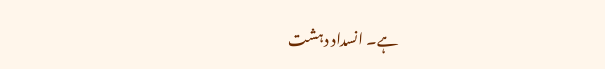ہے۔ انسداد دہشت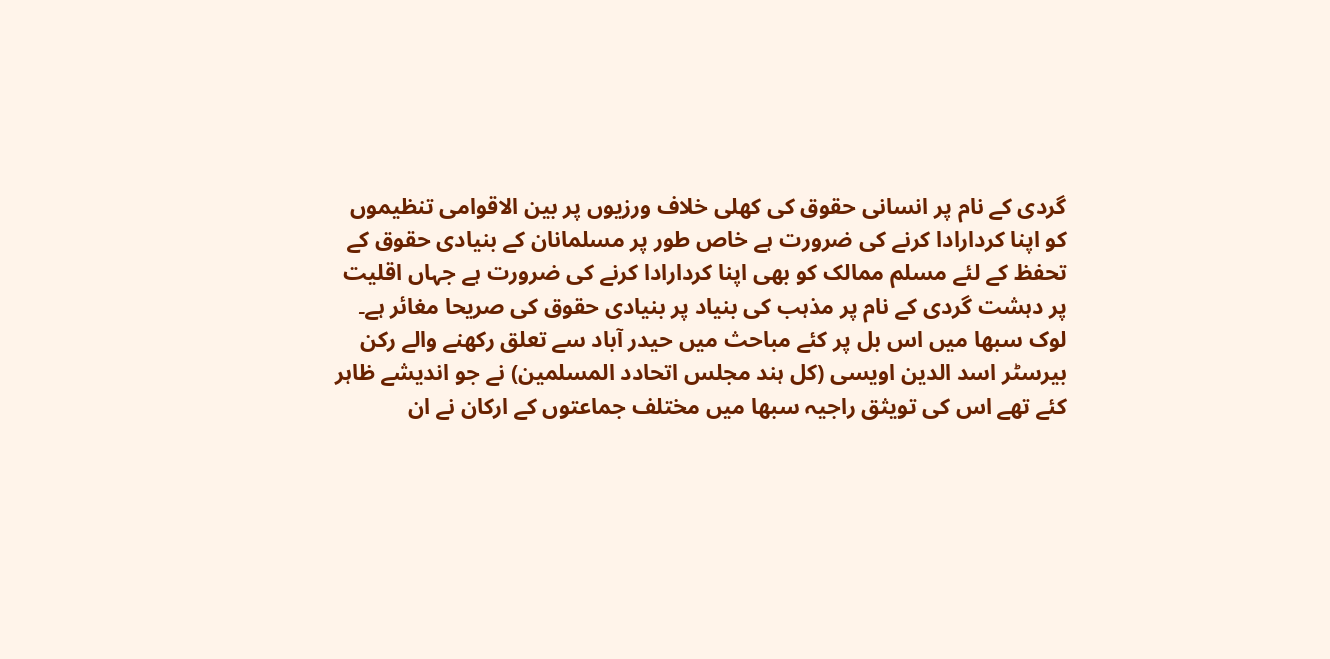گردی کے نام پر انسانی حقوق کی کھلی خلاف ورزیوں پر بین الاقوامی تنظیموں
کو اپنا کردارادا کرنے کی ضرورت ہے خاص طور پر مسلمانان کے بنیادی حقوق کے
تحفظ کے لئے مسلم ممالک کو بھی اپنا کردارادا کرنے کی ضرورت ہے جہاں اقلیت
پر دہشت گردی کے نام پر مذہب کی بنیاد پر بنیادی حقوق کی صریحا مغائر ہے۔
لوک سبھا میں اس بل پر کئے مباحث میں حیدر آباد سے تعلق رکھنے والے رکن
بیرسٹر اسد الدین اویسی (کل ہند مجلس اتحادد المسلمین) نے جو اندیشے ظاہر
کئے تھے اس کی تویثق راجیہ سبھا میں مختلف جماعتوں کے ارکان نے ان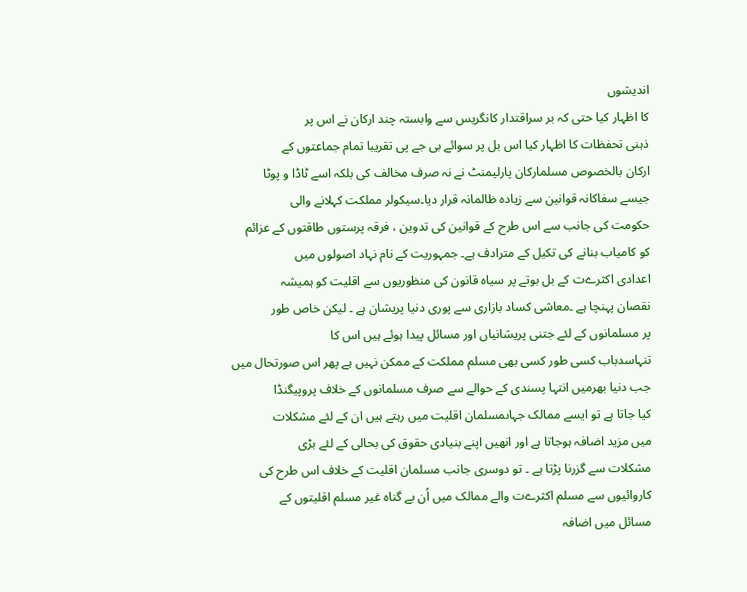اندیشوں
کا اظہار کیا حتی کہ بر سراقتدار کانگریس سے وابستہ چند ارکان نے اس پر
ذہنی تحفظات کا اظہار کیا اس بل پر سوائے بی جے پی تقریبا تمام جماعتوں کے
ارکان بالخصوص مسلمارکان پارلیمنٹ نے نہ صرف مخالف کی بلکہ اسے ٹاڈا و پوٹا
جیسے سفاکانہ قوانین سے زیادہ ظالمانہ قرار دیا۔سیکولر مملکت کہلانے والی
حکومت کی جانب سے اس طرح کے قوانین کی تدوین ، فرقہ پرستوں طاقتوں کے عزائم
کو کامیاب بنانے کی تکیل کے مترادف ہے۔ جمہوریت کے نام نہاد اصولوں میں
اعدادی اکثرےت کے بل بوتے پر سیاہ قانون کی منظوریوں سے اقلیت کو ہمیشہ
نقصان پہنچا ہے ۔معاشی کساد بازاری سے پوری دنیا پریشان ہے ۔ لیکن خاص طور
پر مسلمانوں کے لئے جتنی پریشانیاں اور مسائل پیدا ہوئے ہیں اس کا
تنہاسدباب کسی طور کسی بھی مسلم مملکت کے ممکن نہیں ہے پھر اس صورتحال میں
جب دنیا بھرمیں انتہا پسندی کے حوالے سے صرف مسلمانوں کے خلاف پروپیگنڈا
کیا جاتا ہے تو ایسے ممالک جہاںمسلمان اقلیت میں رہتے ہیں ان کے لئے مشکلات
میں مزید اضافہ ہوجاتا ہے اور انھیں اپنے بنیادی حقوق کی بحالی کے لئے بڑی
مشکلات سے گزرنا پڑتا ہے ۔ تو دوسری جانب مسلمان اقلیت کے خلاف اس طرح کی
کاروائیوں سے مسلم اکثرےت والے ممالک میں اُن بے گناہ غیر مسلم اقلیتوں کے
مسائل میں اضافہ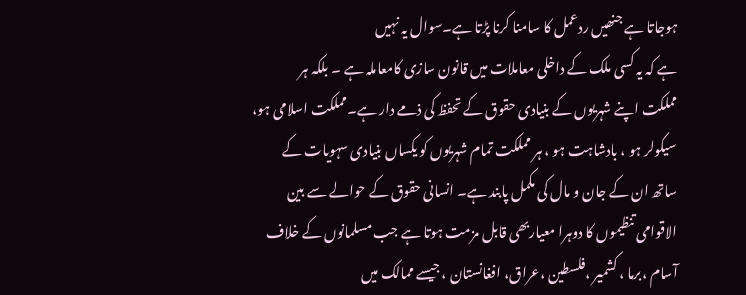ہوجاتا ہے جنھیں ردعمل کا سامنا کرنا پڑتا ہے۔سوال یہ نہیں
ہے کہ یہ کسی ملک کے داخلی معاملات میں قانون سازی کامعاملہ ہے ۔ بلکہ ہر
مملکت اپنے شہریوں کے بنیادی حقوق کے تحفظ کی ذمے دار ہے۔مملکت اسلامی ہو،
سیکولر ہو ، بادشاہت ہو ، ہر مملکت تمام شہریوں کو یکساں بنیادی سہویات کے
ساتھ ان کے جان و مال کی مکمل پابند ہے۔ انسانی حقوق کے حوالے سے بین
الاقوامی تنظیموں کا دوہرا معیاربھی قابل مزمت ہوتا ہے جب مسلمانوں کے خلاف
آسام ،برما ، کشمیر ،فلسطین ،عراق، افغانستان ، جیسے ممالک میں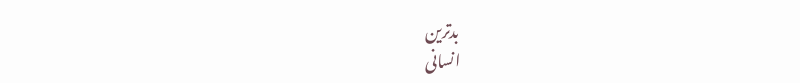بدترین
انسانی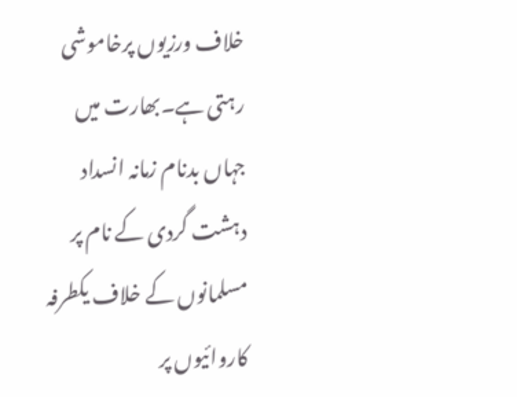خلاف ورزیوں پرخاموشی رہتی ہے۔بھارت میں جہاں بدنام زمانہ انسداد
دہشت گردی کے نام پر مسلمانوں کے خلاف یکطرفہ کاروائیوں پر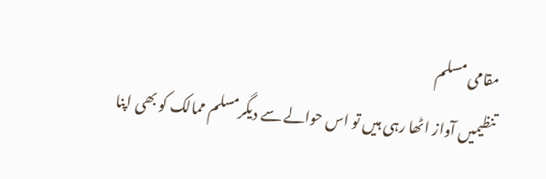مقامی مسلم
تنظیمیں آواز اٹھا رہی ہیں تو اس حوالے سے دیگرمسلم ممالک کو بھی اپنا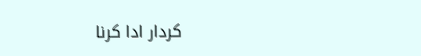کردار ادا کرنا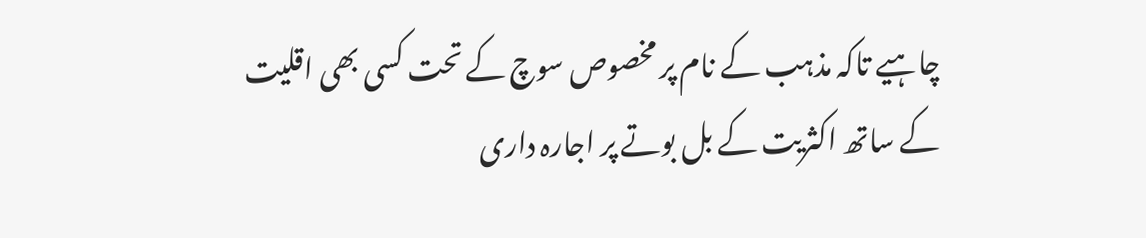چاہیے تاکہ مذہب کے نام پر مخصوص سوچ کے تحت کسی بھی اقلیت
کے ساتھ اکثریت کے بل بوتے پر اجارہ داری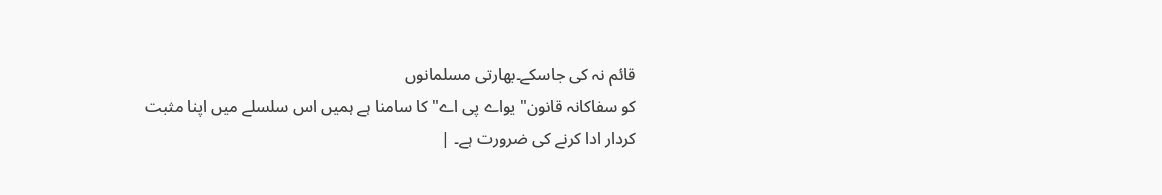قائم نہ کی جاسکے۔بھارتی مسلمانوں
کو سفاکانہ قانون" یواے پی اے" کا سامنا ہے ہمیں اس سلسلے میں اپنا مثبت
کردار ادا کرنے کی ضرورت ہے۔ |